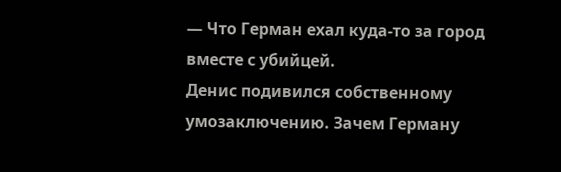— Что Герман ехал куда-то за город вместе с убийцей.
Денис подивился собственному умозаключению. Зачем Герману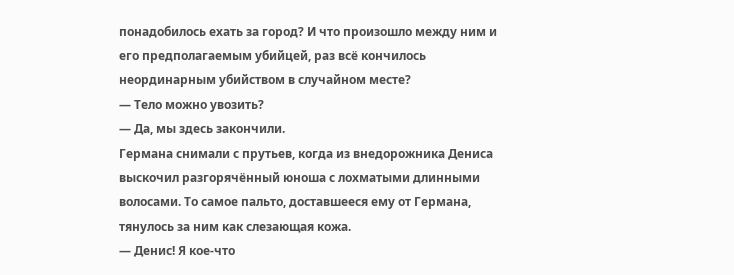понадобилось ехать за город? И что произошло между ним и его предполагаемым убийцей, раз всё кончилось неординарным убийством в случайном месте?
— Тело можно увозить?
— Да, мы здесь закончили.
Германа снимали с прутьев, когда из внедорожника Дениса выскочил разгорячённый юноша с лохматыми длинными волосами. То самое пальто, доставшееся ему от Германа, тянулось за ним как слезающая кожа.
— Денис! Я кое-что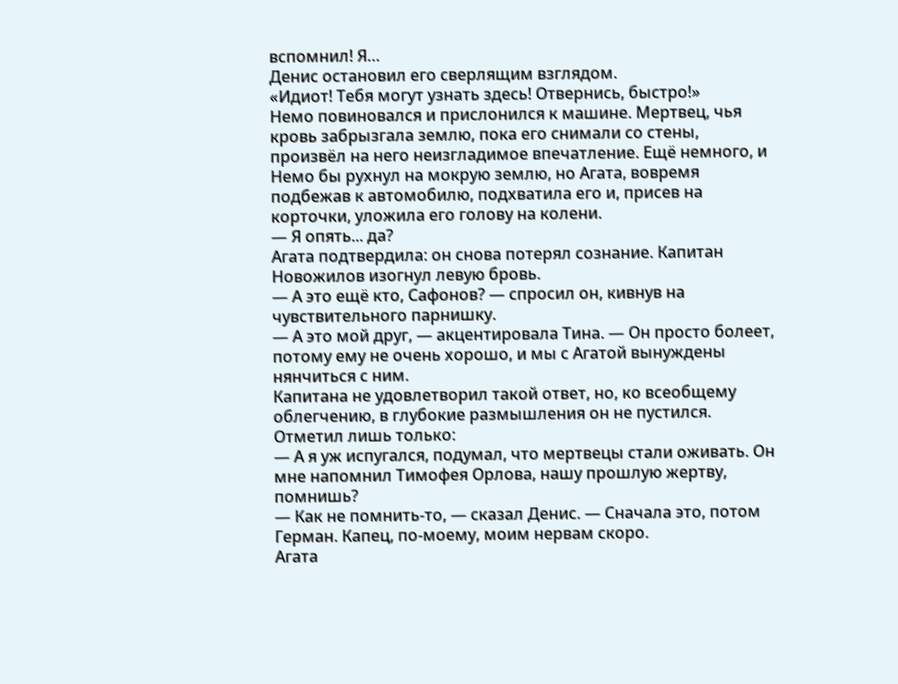вспомнил! Я…
Денис остановил его сверлящим взглядом.
«Идиот! Тебя могут узнать здесь! Отвернись, быстро!»
Немо повиновался и прислонился к машине. Мертвец, чья кровь забрызгала землю, пока его снимали со стены, произвёл на него неизгладимое впечатление. Ещё немного, и Немо бы рухнул на мокрую землю, но Агата, вовремя подбежав к автомобилю, подхватила его и, присев на корточки, уложила его голову на колени.
— Я опять... да?
Агата подтвердила: он снова потерял сознание. Капитан Новожилов изогнул левую бровь.
— А это ещё кто, Сафонов? — спросил он, кивнув на чувствительного парнишку.
— А это мой друг, — акцентировала Тина. — Он просто болеет, потому ему не очень хорошо, и мы с Агатой вынуждены нянчиться с ним.
Капитана не удовлетворил такой ответ, но, ко всеобщему облегчению, в глубокие размышления он не пустился. Отметил лишь только:
— А я уж испугался, подумал, что мертвецы стали оживать. Он мне напомнил Тимофея Орлова, нашу прошлую жертву, помнишь?
— Как не помнить-то, — сказал Денис. — Сначала это, потом Герман. Капец, по-моему, моим нервам скоро.
Агата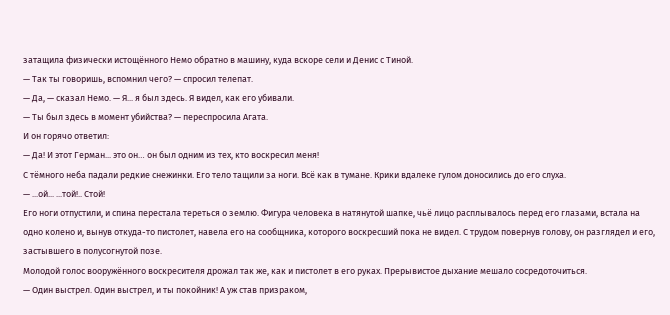затащила физически истощённого Немо обратно в машину, куда вскоре сели и Денис с Тиной.
— Так ты говоришь, вспомнил чего? — спросил телепат.
— Да, — сказал Немо. — Я... я был здесь. Я видел, как его убивали.
— Ты был здесь в момент убийства? — переспросила Агата.
И он горячо ответил:
— Да! И этот Герман... это он… он был одним из тех, кто воскресил меня!
С тёмного неба падали редкие снежинки. Его тело тащили за ноги. Всё как в тумане. Крики вдалеке гулом доносились до его слуха.
— ...ой... ...той!.. Стой!
Его ноги отпустили, и спина перестала тереться о землю. Фигура человека в натянутой шапке, чьё лицо расплывалось перед его глазами, встала на одно колено и, вынув откуда-то пистолет, навела его на сообщника, которого воскресший пока не видел. С трудом повернув голову, он разглядел и его, застывшего в полусогнутой позе.
Молодой голос вооружённого воскресителя дрожал так же, как и пистолет в его руках. Прерывистое дыхание мешало сосредоточиться.
— Один выстрел. Один выстрел, и ты покойник! А уж став призраком,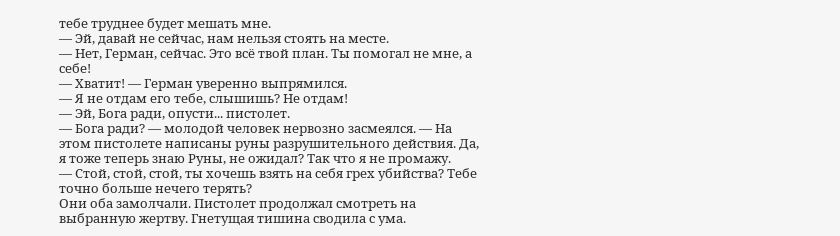тебе труднее будет мешать мне.
— Эй, давай не сейчас, нам нельзя стоять на месте.
— Нет, Герман, сейчас. Это всё твой план. Ты помогал не мне, а себе!
— Хватит! — Герман уверенно выпрямился.
— Я не отдам его тебе, слышишь? Не отдам!
— Эй, Бога ради, опусти... пистолет.
— Бога ради? — молодой человек нервозно засмеялся. — На этом пистолете написаны руны разрушительного действия. Да, я тоже теперь знаю Руны, не ожидал? Так что я не промажу.
— Стой, стой, стой, ты хочешь взять на себя грех убийства? Тебе точно больше нечего терять?
Они оба замолчали. Пистолет продолжал смотреть на выбранную жертву. Гнетущая тишина сводила с ума.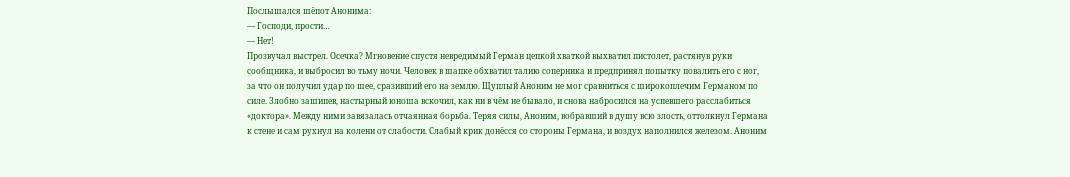Послышался шёпот Анонима:
— Господи, прости…
— Нет!
Прозвучал выстрел. Осечка? Мгновение спустя невредимый Герман цепкой хваткой выхватил пистолет, растянув руки сообщника, и выбросил во тьму ночи. Человек в шапке обхватил талию соперника и предпринял попытку повалить его с ног, за что он получил удар по шее, сразивший его на землю. Щуплый Аноним не мог сравниться с широкоплечим Германом по силе. Злобно зашипев, настырный юноша вскочил, как ни в чём не бывало, и снова набросился на успевшего расслабиться «доктора». Между ними завязалась отчаянная борьба. Теряя силы, Аноним, вобравший в душу всю злость, оттолкнул Германа к стене и сам рухнул на колени от слабости. Слабый крик донёсся со стороны Германа, и воздух наполнился железом. Аноним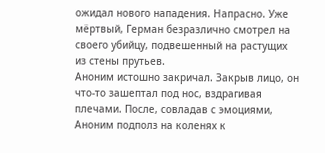ожидал нового нападения. Напрасно. Уже мёртвый, Герман безразлично смотрел на своего убийцу, подвешенный на растущих из стены прутьев.
Аноним истошно закричал. Закрыв лицо, он что-то зашептал под нос, вздрагивая плечами. После, совладав с эмоциями, Аноним подполз на коленях к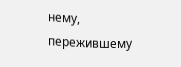нему, пережившему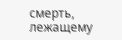смерть, лежащему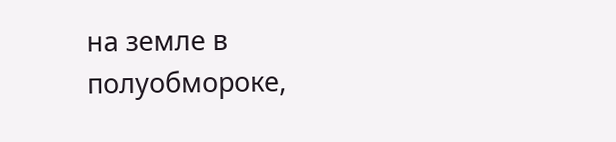на земле в полуобмороке,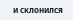и склонился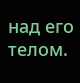над его телом.